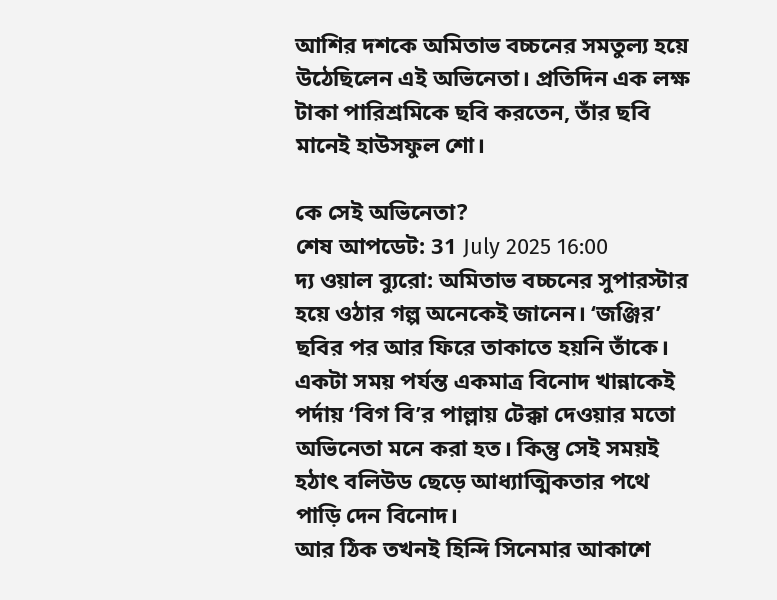আশির দশকে অমিতাভ বচ্চনের সমতুল্য হয়ে উঠেছিলেন এই অভিনেতা। প্রতিদিন এক লক্ষ টাকা পারিশ্রমিকে ছবি করতেন, তাঁর ছবি মানেই হাউসফুল শো।

কে সেই অভিনেতা?
শেষ আপডেট: 31 July 2025 16:00
দ্য ওয়াল ব্যুরো: অমিতাভ বচ্চনের সুপারস্টার হয়ে ওঠার গল্প অনেকেই জানেন। ‘জঞ্জির’ ছবির পর আর ফিরে তাকাতে হয়নি তাঁকে। একটা সময় পর্যন্ত একমাত্র বিনোদ খান্নাকেই পর্দায় ‘বিগ বি’র পাল্লায় টেক্কা দেওয়ার মতো অভিনেতা মনে করা হত। কিন্তু সেই সময়ই হঠাৎ বলিউড ছেড়ে আধ্যাত্মিকতার পথে পাড়ি দেন বিনোদ।
আর ঠিক তখনই হিন্দি সিনেমার আকাশে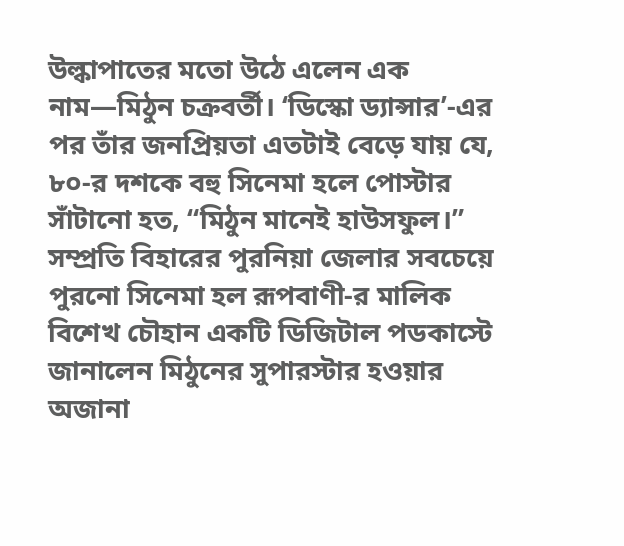উল্কাপাতের মতো উঠে এলেন এক নাম—মিঠুন চক্রবর্তী। ‘ডিস্কো ড্যান্সার’-এর পর তাঁর জনপ্রিয়তা এতটাই বেড়ে যায় যে, ৮০-র দশকে বহু সিনেমা হলে পোস্টার সাঁটানো হত, “মিঠুন মানেই হাউসফুল।”
সম্প্রতি বিহারের পুরনিয়া জেলার সবচেয়ে পুরনো সিনেমা হল রূপবাণী-র মালিক বিশেখ চৌহান একটি ডিজিটাল পডকাস্টে জানালেন মিঠুনের সুপারস্টার হওয়ার অজানা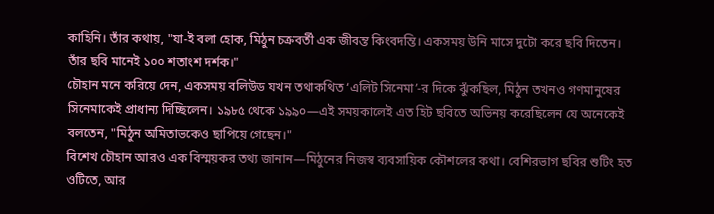কাহিনি। তাঁর কথায়, "যা-ই বলা হোক, মিঠুন চক্রবর্তী এক জীবন্ত কিংবদন্তি। একসময় উনি মাসে দুটো করে ছবি দিতেন। তাঁর ছবি মানেই ১০০ শতাংশ দর্শক।"
চৌহান মনে করিয়ে দেন, একসময় বলিউড যখন তথাকথিত ‘এলিট সিনেমা’-র দিকে ঝুঁকছিল, মিঠুন তখনও গণমানুষের সিনেমাকেই প্রাধান্য দিচ্ছিলেন। ১৯৮৫ থেকে ১৯৯০—এই সময়কালেই এত হিট ছবিতে অভিনয় করেছিলেন যে অনেকেই বলতেন, "মিঠুন অমিতাভকেও ছাপিয়ে গেছেন।"
বিশেখ চৌহান আরও এক বিস্ময়কর তথ্য জানান—মিঠুনের নিজস্ব ব্যবসায়িক কৌশলের কথা। বেশিরভাগ ছবির শুটিং হত ওটিতে, আর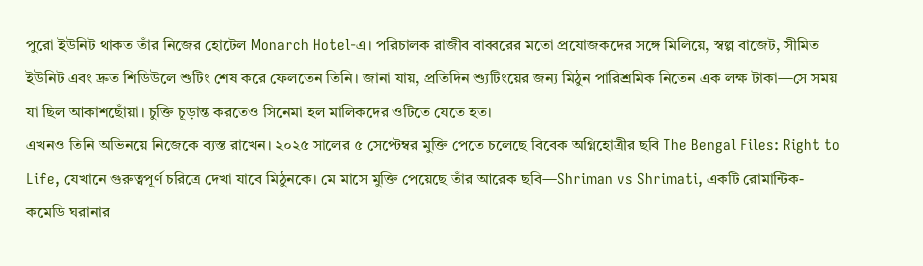পুরো ইউনিট থাকত তাঁর নিজের হোটেল Monarch Hotel-এ। পরিচালক রাজীব বাব্বরের মতো প্রযোজকদের সঙ্গে মিলিয়ে, স্বল্প বাজেট, সীমিত ইউনিট এবং দ্রুত শিডিউলে শুটিং শেষ করে ফেলতেন তিনি। জানা যায়, প্রতিদিন শ্যুটিংয়ের জন্য মিঠুন পারিশ্রমিক নিতেন এক লক্ষ টাকা—সে সময় যা ছিল আকাশছোঁয়া। চুক্তি চূড়ান্ত করতেও সিনেমা হল মালিকদের ওটিতে যেতে হত।
এখনও তিনি অভিনয়ে নিজেকে ব্যস্ত রাখেন। ২০২৫ সালের ৫ সেপ্টেম্বর মুক্তি পেতে চলেছে বিবেক অগ্নিহোত্রীর ছবি The Bengal Files: Right to Life, যেখানে গুরুত্বপূর্ণ চরিত্রে দেখা যাবে মিঠুনকে। মে মাসে মুক্তি পেয়েছে তাঁর আরেক ছবি—Shriman vs Shrimati, একটি রোমান্টিক-কমেডি ঘরানার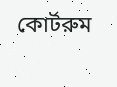কোর্টরুম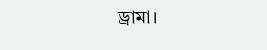ড্রামা।